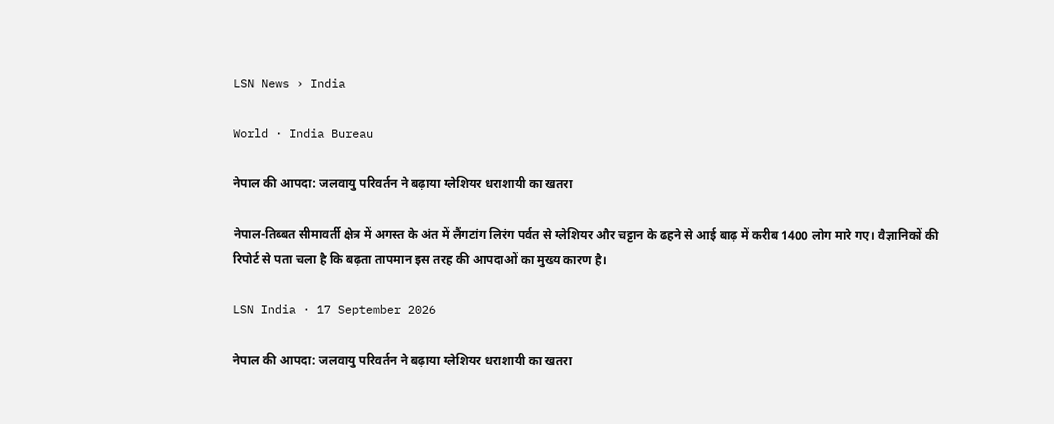LSN News › India

World · India Bureau

नेपाल की आपदा: जलवायु परिवर्तन ने बढ़ाया ग्लेशियर धराशायी का खतरा

नेपाल-तिब्बत सीमावर्ती क्षेत्र में अगस्त के अंत में लैंगटांग लिरंग पर्वत से ग्लेशियर और चट्टान के ढहने से आई बाढ़ में करीब 1400 लोग मारे गए। वैज्ञानिकों की रिपोर्ट से पता चला है कि बढ़ता तापमान इस तरह की आपदाओं का मुख्य कारण है।

LSN India · 17 September 2026

नेपाल की आपदा: जलवायु परिवर्तन ने बढ़ाया ग्लेशियर धराशायी का खतरा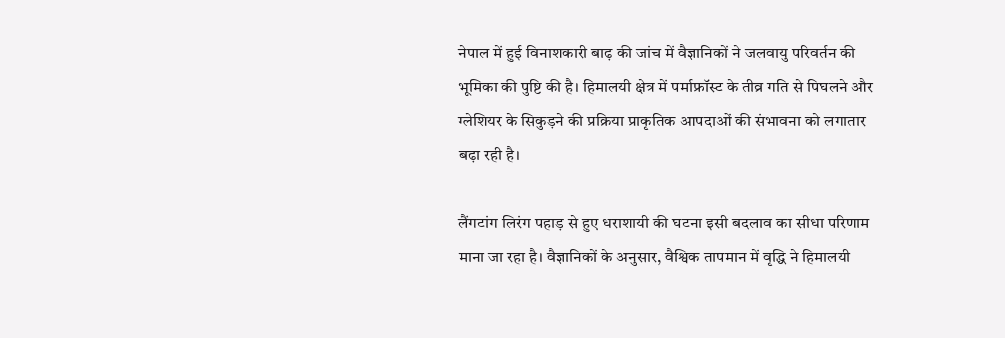नेपाल में हुई विनाशकारी बाढ़ की जांच में वैज्ञानिकों ने जलवायु परिवर्तन की भूमिका की पुष्टि की है। हिमालयी क्षेत्र में पर्माफ्रॉस्ट के तीव्र गति से पिघलने और ग्लेशियर के सिकुड़ने की प्रक्रिया प्राकृतिक आपदाओं की संभावना को लगातार बढ़ा रही है।

लैंगटांग लिरंग पहाड़ से हुए धराशायी की घटना इसी बदलाव का सीधा परिणाम माना जा रहा है। वैज्ञानिकों के अनुसार, वैश्विक तापमान में वृद्धि ने हिमालयी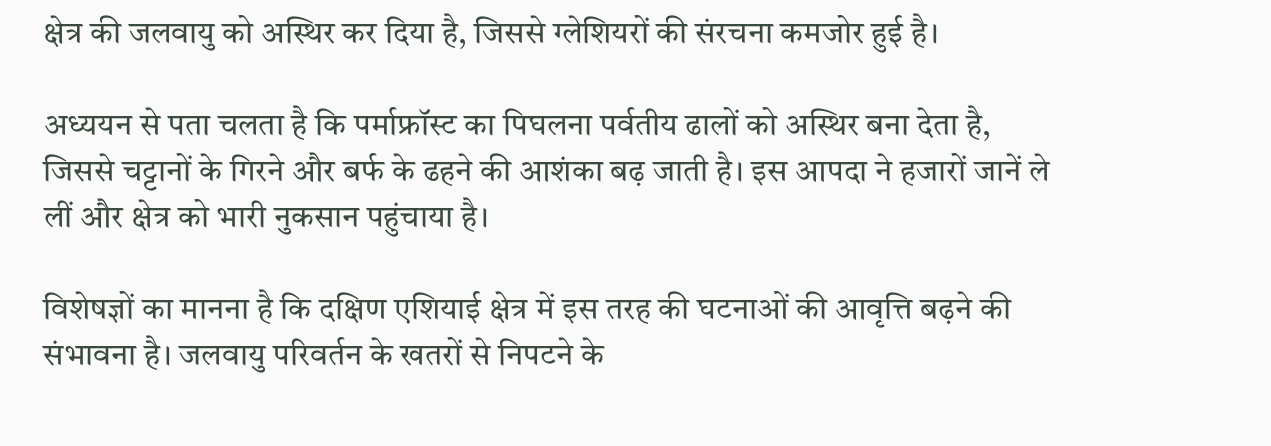क्षेत्र की जलवायु को अस्थिर कर दिया है, जिससे ग्लेशियरों की संरचना कमजोर हुई है।

अध्ययन से पता चलता है कि पर्माफ्रॉस्ट का पिघलना पर्वतीय ढालों को अस्थिर बना देता है, जिससे चट्टानों के गिरने और बर्फ के ढहने की आशंका बढ़ जाती है। इस आपदा ने हजारों जानें ले लीं और क्षेत्र को भारी नुकसान पहुंचाया है।

विशेषज्ञों का मानना है कि दक्षिण एशियाई क्षेत्र में इस तरह की घटनाओं की आवृत्ति बढ़ने की संभावना है। जलवायु परिवर्तन के खतरों से निपटने के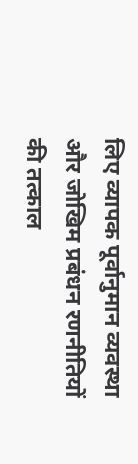लिए व्यापक पूर्वानुमान व्यवस्था और जोखिम प्रबंधन रणनीतियों की तत्काल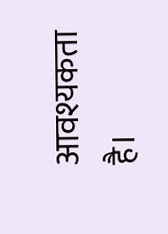आवश्यकता है।